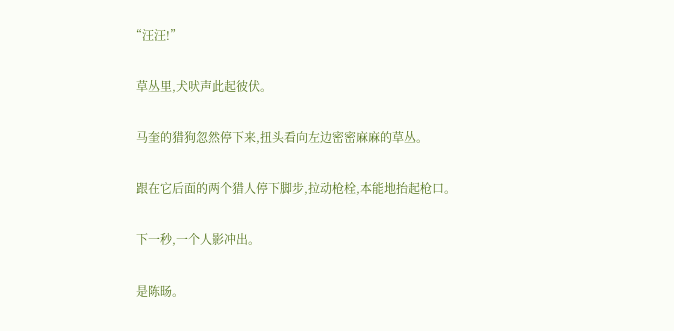“汪汪!”

  草丛里,犬吠声此起彼伏。

  马奎的猎狗忽然停下来,扭头看向左边密密麻麻的草丛。

  跟在它后面的两个猎人停下脚步,拉动枪栓,本能地抬起枪口。

  下一秒,一个人影冲出。

  是陈旸。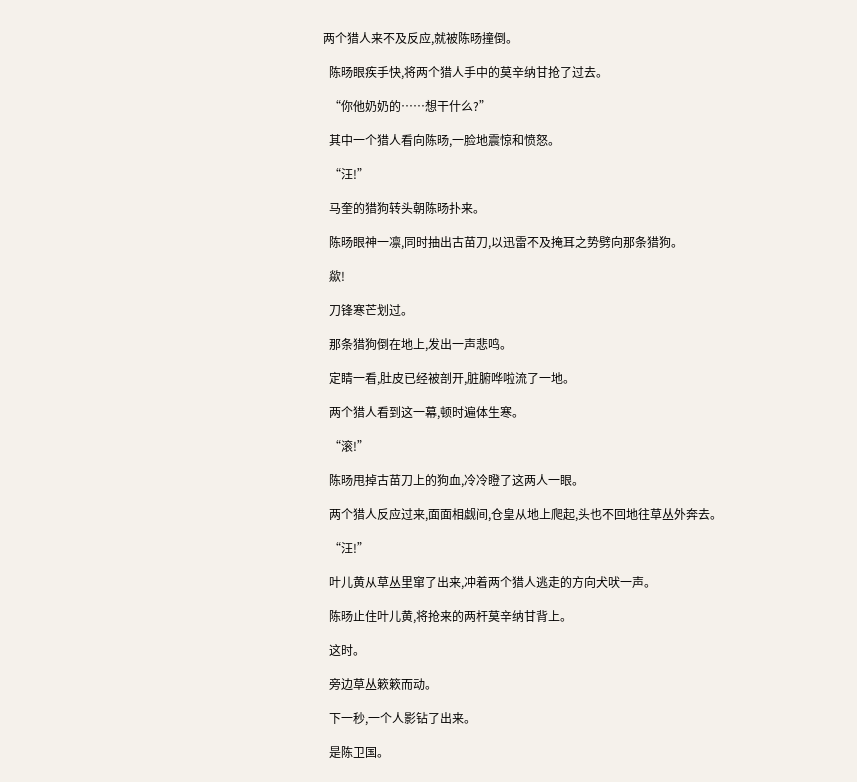两个猎人来不及反应,就被陈旸撞倒。

  陈旸眼疾手快,将两个猎人手中的莫辛纳甘抢了过去。

  “你他奶奶的……想干什么?”

  其中一个猎人看向陈旸,一脸地震惊和愤怒。

  “汪!”

  马奎的猎狗转头朝陈旸扑来。

  陈旸眼神一凛,同时抽出古苗刀,以迅雷不及掩耳之势劈向那条猎狗。

  歘!

  刀锋寒芒划过。

  那条猎狗倒在地上,发出一声悲鸣。

  定睛一看,肚皮已经被剖开,脏腑哗啦流了一地。

  两个猎人看到这一幕,顿时遍体生寒。

  “滚!”

  陈旸甩掉古苗刀上的狗血,冷冷瞪了这两人一眼。

  两个猎人反应过来,面面相觑间,仓皇从地上爬起,头也不回地往草丛外奔去。

  “汪!”

  叶儿黄从草丛里窜了出来,冲着两个猎人逃走的方向犬吠一声。

  陈旸止住叶儿黄,将抢来的两杆莫辛纳甘背上。

  这时。

  旁边草丛簌簌而动。

  下一秒,一个人影钻了出来。

  是陈卫国。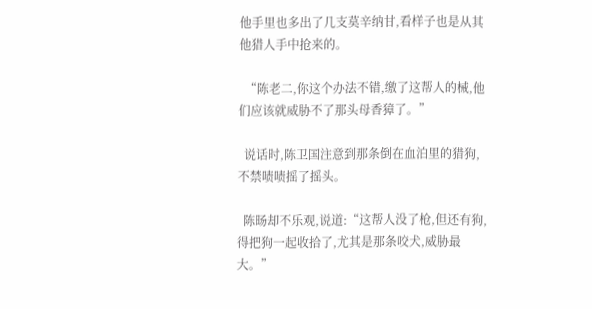他手里也多出了几支莫辛纳甘,看样子也是从其他猎人手中抢来的。

  “陈老二,你这个办法不错,缴了这帮人的械,他们应该就威胁不了那头母香獐了。”

  说话时,陈卫国注意到那条倒在血泊里的猎狗,不禁啧啧摇了摇头。

  陈旸却不乐观,说道:“这帮人没了枪,但还有狗,得把狗一起收拾了,尤其是那条咬犬,威胁最大。”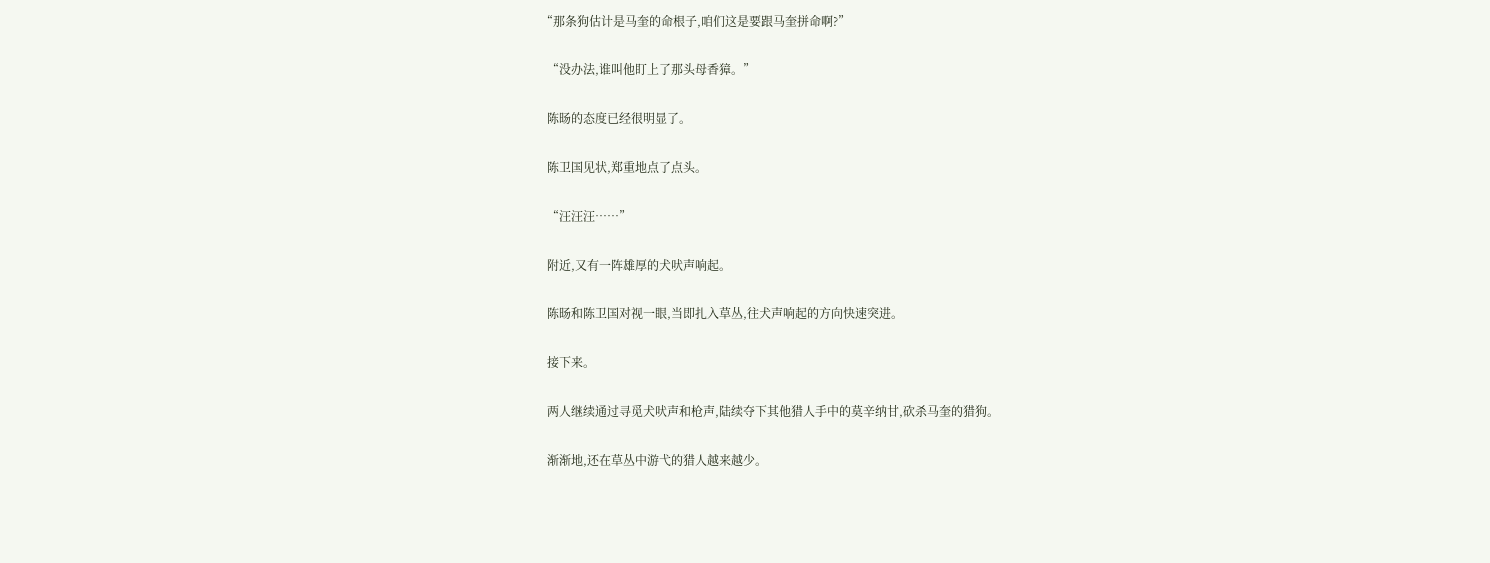“那条狗估计是马奎的命根子,咱们这是要跟马奎拼命啊?”

  “没办法,谁叫他盯上了那头母香獐。”

  陈旸的态度已经很明显了。

  陈卫国见状,郑重地点了点头。

  “汪汪汪……”

  附近,又有一阵雄厚的犬吠声响起。

  陈旸和陈卫国对视一眼,当即扎入草丛,往犬声响起的方向快速突进。

  接下来。

  两人继续通过寻觅犬吠声和枪声,陆续夺下其他猎人手中的莫辛纳甘,砍杀马奎的猎狗。

  渐渐地,还在草丛中游弋的猎人越来越少。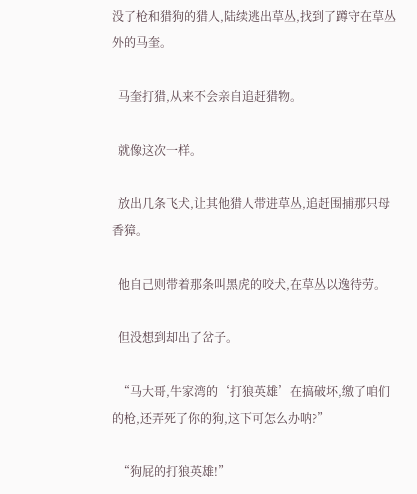没了枪和猎狗的猎人,陆续逃出草丛,找到了蹲守在草丛外的马奎。

  马奎打猎,从来不会亲自追赶猎物。

  就像这次一样。

  放出几条飞犬,让其他猎人带进草丛,追赶围捕那只母香獐。

  他自己则带着那条叫黑虎的咬犬,在草丛以逸待劳。

  但没想到却出了岔子。

  “马大哥,牛家湾的‘打狼英雄’在搞破坏,缴了咱们的枪,还弄死了你的狗,这下可怎么办呐?”

  “狗屁的打狼英雄!”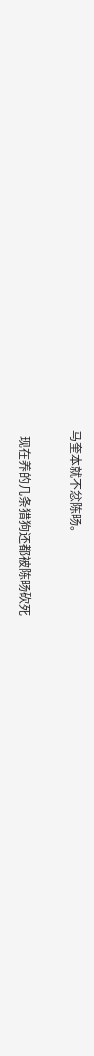马奎本就不忿陈旸。

  现在养的几条猎狗还都被陈旸砍死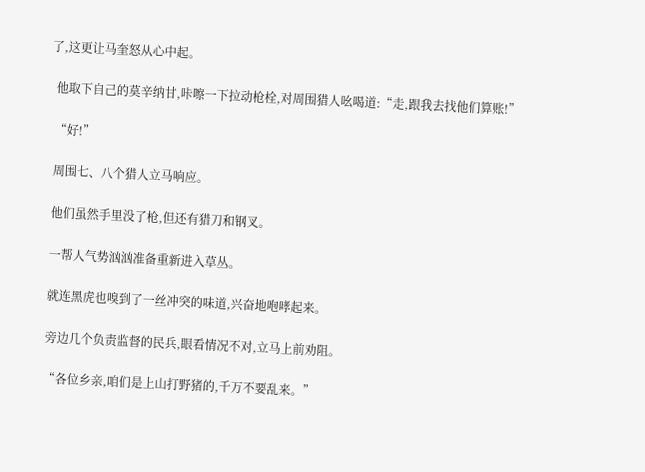了,这更让马奎怒从心中起。

  他取下自己的莫辛纳甘,咔嚓一下拉动枪栓,对周围猎人吆喝道:“走,跟我去找他们算账!”

  “好!”

  周围七、八个猎人立马响应。

  他们虽然手里没了枪,但还有猎刀和钢叉。

  一帮人气势汹汹准备重新进入草丛。

  就连黑虎也嗅到了一丝冲突的味道,兴奋地咆哮起来。

  旁边几个负责监督的民兵,眼看情况不对,立马上前劝阻。

  “各位乡亲,咱们是上山打野猪的,千万不要乱来。”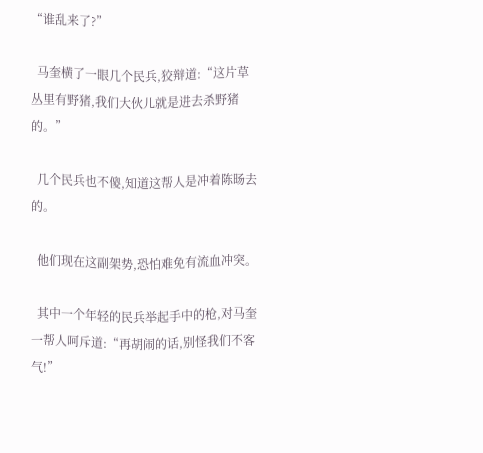“谁乱来了?”

  马奎横了一眼几个民兵,狡辩道:“这片草丛里有野猪,我们大伙儿就是进去杀野猪的。”

  几个民兵也不傻,知道这帮人是冲着陈旸去的。

  他们现在这副架势,恐怕难免有流血冲突。

  其中一个年轻的民兵举起手中的枪,对马奎一帮人呵斥道:“再胡闹的话,别怪我们不客气!”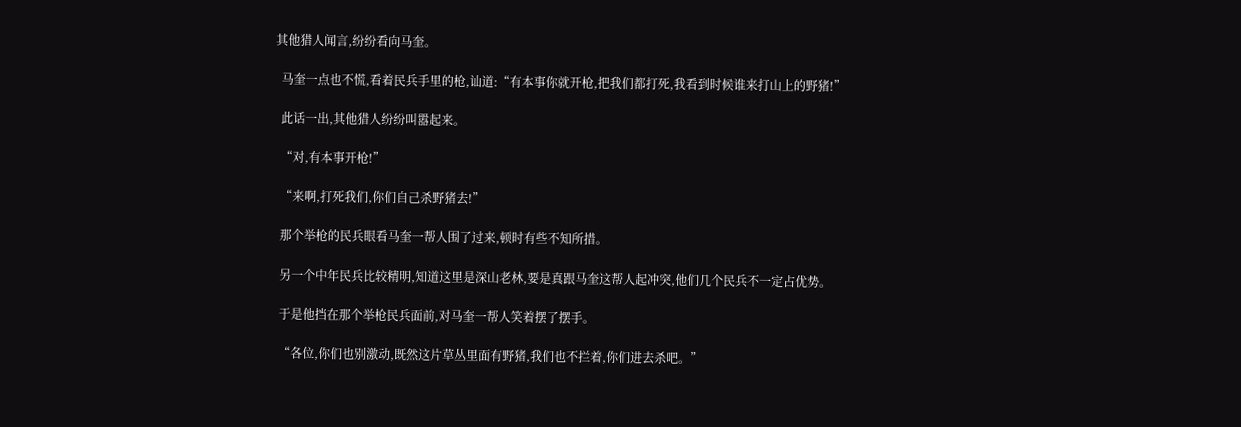其他猎人闻言,纷纷看向马奎。

  马奎一点也不慌,看着民兵手里的枪,讪道:“有本事你就开枪,把我们都打死,我看到时候谁来打山上的野猪!”

  此话一出,其他猎人纷纷叫嚣起来。

  “对,有本事开枪!”

  “来啊,打死我们,你们自己杀野猪去!”

  那个举枪的民兵眼看马奎一帮人围了过来,顿时有些不知所措。

  另一个中年民兵比较精明,知道这里是深山老林,要是真跟马奎这帮人起冲突,他们几个民兵不一定占优势。

  于是他挡在那个举枪民兵面前,对马奎一帮人笑着摆了摆手。

  “各位,你们也别激动,既然这片草丛里面有野猪,我们也不拦着,你们进去杀吧。”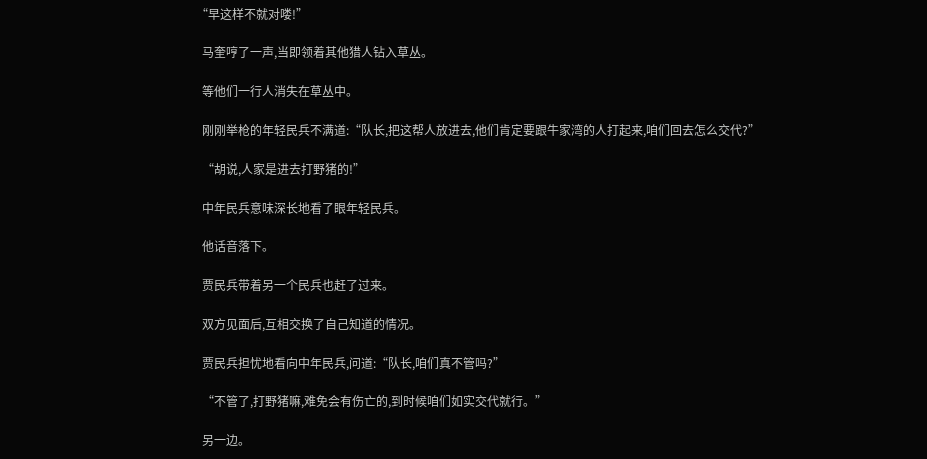“早这样不就对喽!”

  马奎哼了一声,当即领着其他猎人钻入草丛。

  等他们一行人消失在草丛中。

  刚刚举枪的年轻民兵不满道:“队长,把这帮人放进去,他们肯定要跟牛家湾的人打起来,咱们回去怎么交代?”

  “胡说,人家是进去打野猪的!”

  中年民兵意味深长地看了眼年轻民兵。

  他话音落下。

  贾民兵带着另一个民兵也赶了过来。

  双方见面后,互相交换了自己知道的情况。

  贾民兵担忧地看向中年民兵,问道:“队长,咱们真不管吗?”

  “不管了,打野猪嘛,难免会有伤亡的,到时候咱们如实交代就行。”

  另一边。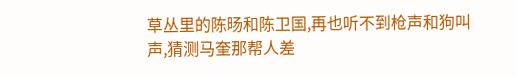草丛里的陈旸和陈卫国,再也听不到枪声和狗叫声,猜测马奎那帮人差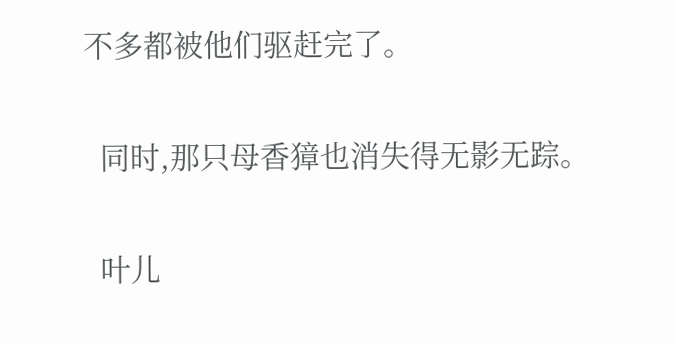不多都被他们驱赶完了。

  同时,那只母香獐也消失得无影无踪。

  叶儿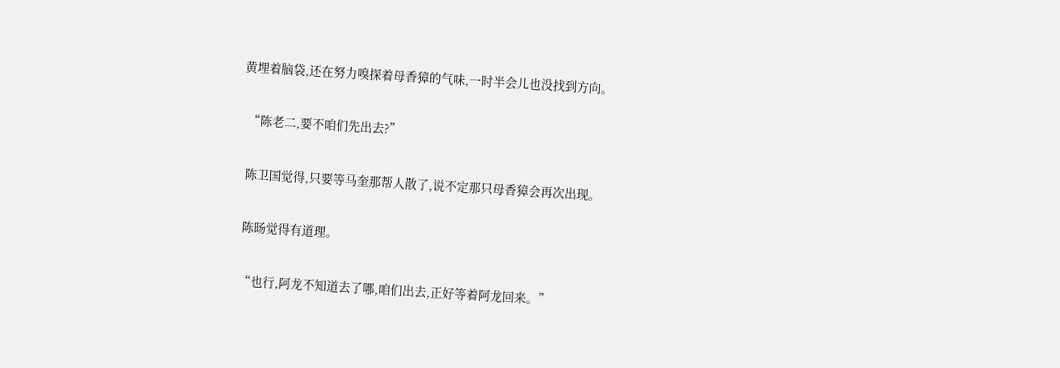黄埋着脑袋,还在努力嗅探着母香獐的气味,一时半会儿也没找到方向。

  “陈老二,要不咱们先出去?”

  陈卫国觉得,只要等马奎那帮人散了,说不定那只母香獐会再次出现。

  陈旸觉得有道理。

  “也行,阿龙不知道去了哪,咱们出去,正好等着阿龙回来。”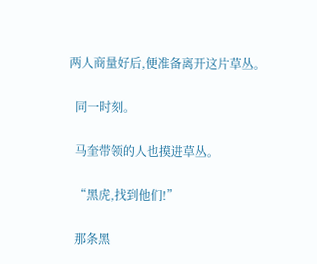两人商量好后,便准备离开这片草丛。

  同一时刻。

  马奎带领的人也摸进草丛。

  “黑虎,找到他们!”

  那条黑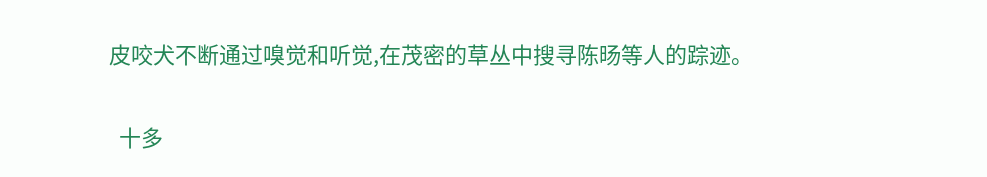皮咬犬不断通过嗅觉和听觉,在茂密的草丛中搜寻陈旸等人的踪迹。

  十多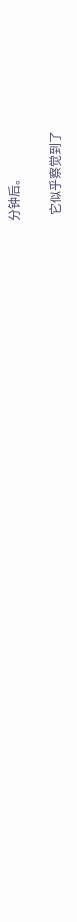分钟后。

  它似乎察觉到了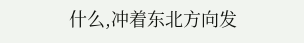什么,冲着东北方向发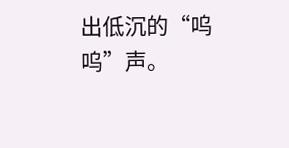出低沉的“呜呜”声。